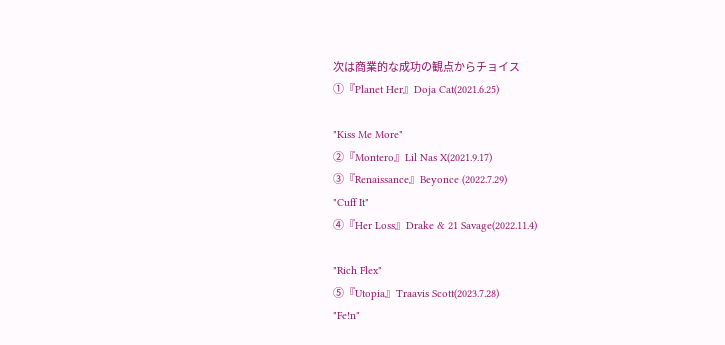次は商業的な成功の観点からチョイス
①『Planet Her』Doja Cat(2021.6.25)

"Kiss Me More"
②『Montero』Lil Nas X(2021.9.17)
③『Renaissance』Beyonce (2022.7.29)
"Cuff It"
④『Her Loss』Drake & 21 Savage(2022.11.4)

"Rich Flex"
⑤『Utopia』Traavis Scott(2023.7.28)
"Fe!n"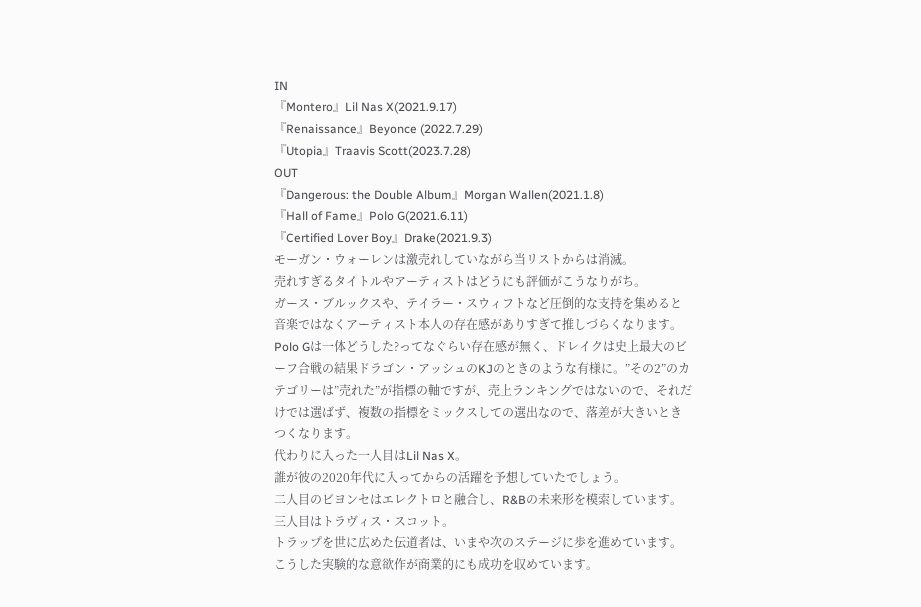IN
『Montero』Lil Nas X(2021.9.17)
『Renaissance』Beyonce (2022.7.29)
『Utopia』Traavis Scott(2023.7.28)
OUT
『Dangerous: the Double Album』Morgan Wallen(2021.1.8)
『Hall of Fame』Polo G(2021.6.11)
『Certified Lover Boy』Drake(2021.9.3)
モーガン・ウォーレンは激売れしていながら当リストからは消滅。
売れすぎるタイトルやアーティストはどうにも評価がこうなりがち。
ガース・ブルックスや、テイラー・スウィフトなど圧倒的な支持を集めると音楽ではなくアーティスト本人の存在感がありすぎて推しづらくなります。
Polo Gは一体どうした?ってなぐらい存在感が無く、ドレイクは史上最大のビーフ合戦の結果ドラゴン・アッシュのKJのときのような有様に。”その2”のカテゴリーは”売れた”が指標の軸ですが、売上ランキングではないので、それだけでは選ばず、複数の指標をミックスしての選出なので、落差が大きいときつくなります。
代わりに入った一人目はLil Nas X。
誰が彼の2020年代に入ってからの活躍を予想していたでしょう。
二人目のビヨンセはエレクトロと融合し、R&Bの未来形を模索しています。
三人目はトラヴィス・スコット。
トラップを世に広めた伝道者は、いまや次のステージに歩を進めています。
こうした実験的な意欲作が商業的にも成功を収めています。